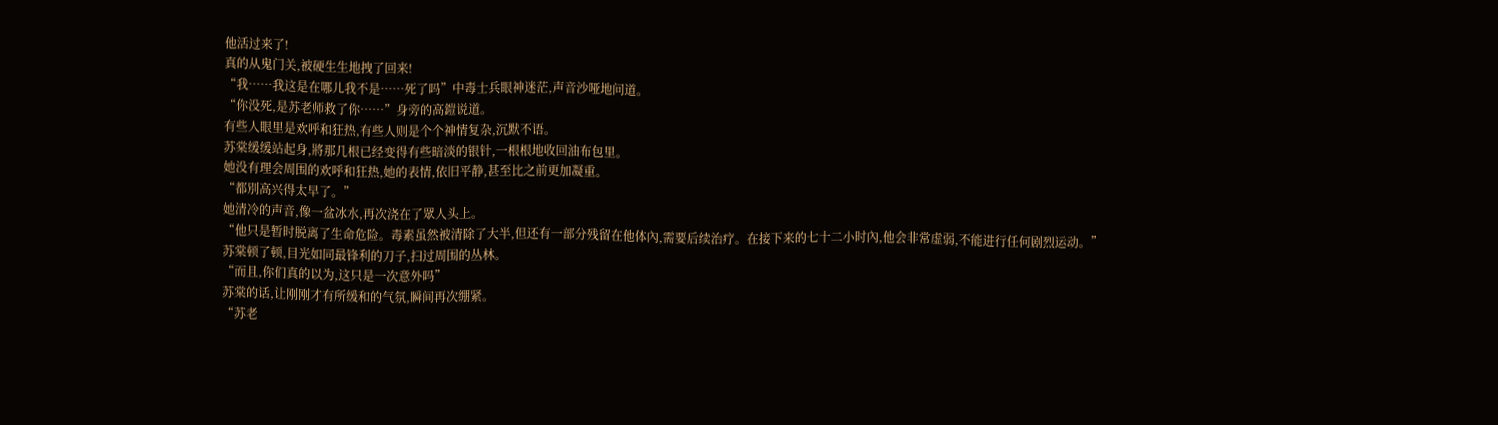他活过来了!
真的从鬼门关,被硬生生地拽了回来!
“我……我这是在哪儿我不是……死了吗”中毒士兵眼神迷茫,声音沙哑地问道。
“你没死,是苏老师救了你……”身旁的高鎧说道。
有些人眼里是欢呼和狂热,有些人则是个个神情复杂,沉默不语。
苏棠缓缓站起身,將那几根已经变得有些暗淡的银针,一根根地收回油布包里。
她没有理会周围的欢呼和狂热,她的表情,依旧平静,甚至比之前更加凝重。
“都別高兴得太早了。”
她清冷的声音,像一盆冰水,再次浇在了眾人头上。
“他只是暂时脱离了生命危险。毒素虽然被清除了大半,但还有一部分残留在他体內,需要后续治疗。在接下来的七十二小时內,他会非常虚弱,不能进行任何剧烈运动。”
苏棠顿了顿,目光如同最锋利的刀子,扫过周围的丛林。
“而且,你们真的以为,这只是一次意外吗”
苏棠的话,让刚刚才有所缓和的气氛,瞬间再次绷紧。
“苏老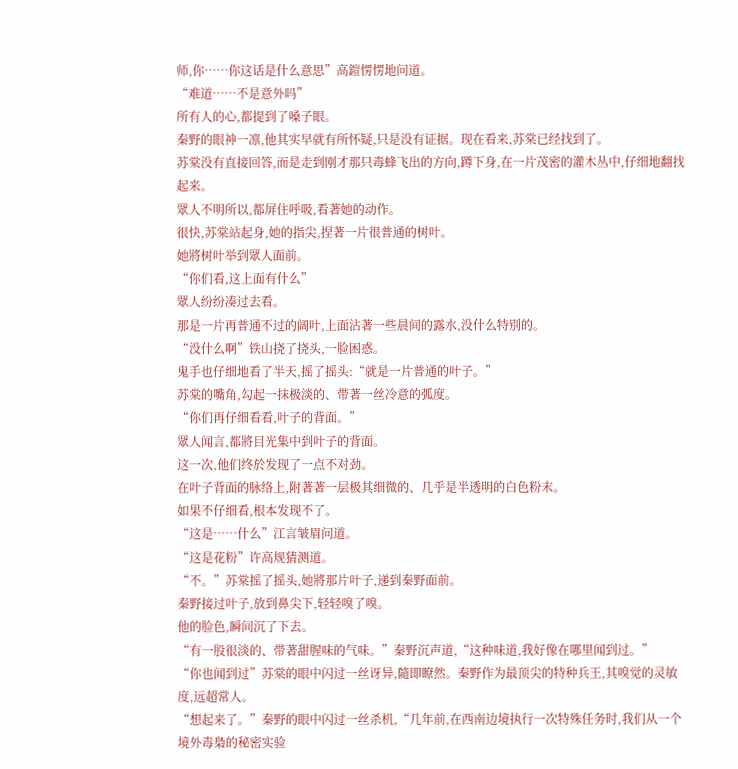师,你……你这话是什么意思”高鎧愣愣地问道。
“难道……不是意外吗”
所有人的心,都提到了嗓子眼。
秦野的眼神一凛,他其实早就有所怀疑,只是没有证据。现在看来,苏棠已经找到了。
苏棠没有直接回答,而是走到刚才那只毒蜂飞出的方向,蹲下身,在一片茂密的灌木丛中,仔细地翻找起来。
眾人不明所以,都屏住呼吸,看著她的动作。
很快,苏棠站起身,她的指尖,捏著一片很普通的树叶。
她將树叶举到眾人面前。
“你们看,这上面有什么”
眾人纷纷凑过去看。
那是一片再普通不过的阔叶,上面沾著一些晨间的露水,没什么特別的。
“没什么啊”铁山挠了挠头,一脸困惑。
鬼手也仔细地看了半天,摇了摇头:“就是一片普通的叶子。”
苏棠的嘴角,勾起一抹极淡的、带著一丝冷意的弧度。
“你们再仔细看看,叶子的背面。”
眾人闻言,都將目光集中到叶子的背面。
这一次,他们终於发现了一点不对劲。
在叶子背面的脉络上,附著著一层极其细微的、几乎是半透明的白色粉末。
如果不仔细看,根本发现不了。
“这是……什么”江言皱眉问道。
“这是花粉”许高规猜测道。
“不。”苏棠摇了摇头,她將那片叶子,递到秦野面前。
秦野接过叶子,放到鼻尖下,轻轻嗅了嗅。
他的脸色,瞬间沉了下去。
“有一股很淡的、带著甜腥味的气味。”秦野沉声道,“这种味道,我好像在哪里闻到过。”
“你也闻到过”苏棠的眼中闪过一丝讶异,隨即瞭然。秦野作为最顶尖的特种兵王,其嗅觉的灵敏度,远超常人。
“想起来了。”秦野的眼中闪过一丝杀机,“几年前,在西南边境执行一次特殊任务时,我们从一个境外毒梟的秘密实验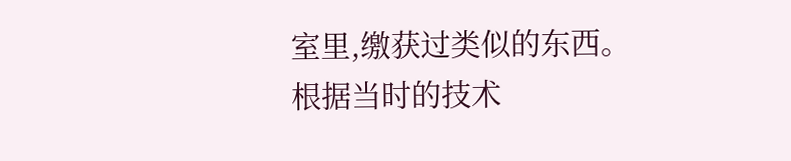室里,缴获过类似的东西。根据当时的技术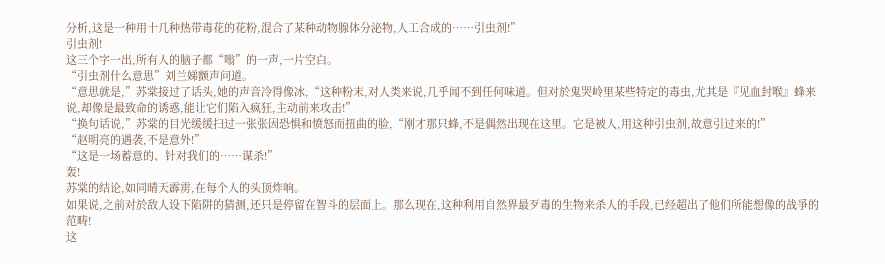分析,这是一种用十几种热带毒花的花粉,混合了某种动物腺体分泌物,人工合成的……引虫剂!”
引虫剂!
这三个字一出,所有人的脑子都“嗡”的一声,一片空白。
“引虫剂什么意思”刘兰娣颤声问道。
“意思就是,”苏棠接过了话头,她的声音冷得像冰,“这种粉末,对人类来说,几乎闻不到任何味道。但对於鬼哭岭里某些特定的毒虫,尤其是『见血封喉』蜂来说,却像是最致命的诱惑,能让它们陷入疯狂,主动前来攻击!”
“换句话说,”苏棠的目光缓缓扫过一张张因恐惧和愤怒而扭曲的脸,“刚才那只蜂,不是偶然出现在这里。它是被人,用这种引虫剂,故意引过来的!”
“赵明亮的遇袭,不是意外!”
“这是一场蓄意的、针对我们的……谋杀!”
轰!
苏棠的结论,如同晴天霹雳,在每个人的头顶炸响。
如果说,之前对於敌人设下陷阱的猜测,还只是停留在智斗的层面上。那么现在,这种利用自然界最歹毒的生物来杀人的手段,已经超出了他们所能想像的战爭的范畴!
这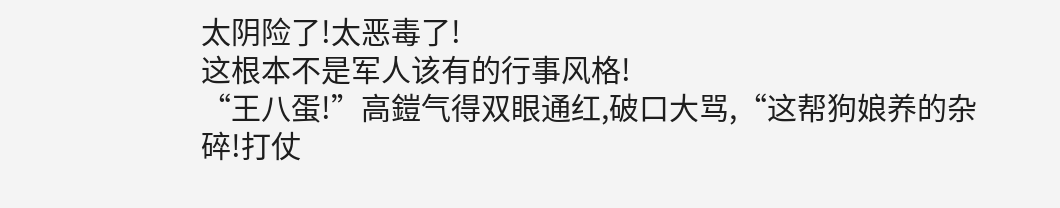太阴险了!太恶毒了!
这根本不是军人该有的行事风格!
“王八蛋!”高鎧气得双眼通红,破口大骂,“这帮狗娘养的杂碎!打仗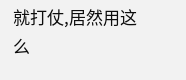就打仗,居然用这么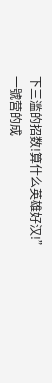下三滥的招数!算什么英雄好汉!”
一號营的成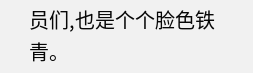员们,也是个个脸色铁青。